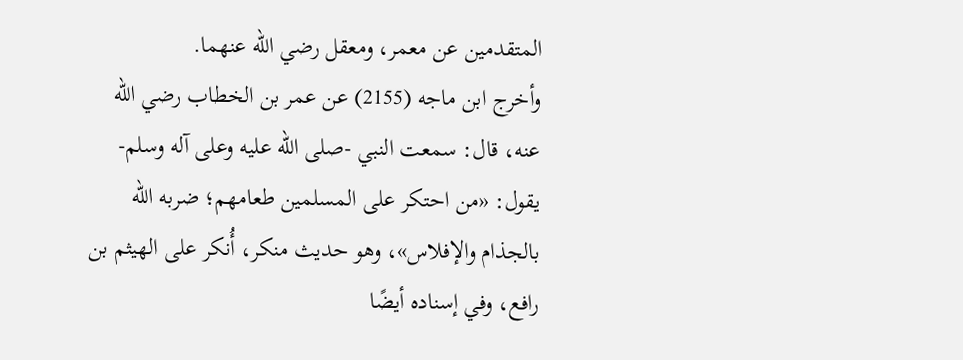المتقدمين عن معمر، ومعقل رضي الله عنهما.
وأخرج ابن ماجه (2155) عن عمر بن الخطاب رضي الله عنه، قال: سمعت النبي -صلى الله عليه وعلى آله وسلم- يقول: «من احتكر على المسلمين طعامهم؛ ضربه الله بالجذام والإفلاس»، وهو حديث منكر، أُنكر على الهيثم بن رافع، وفي إسناده أيضًا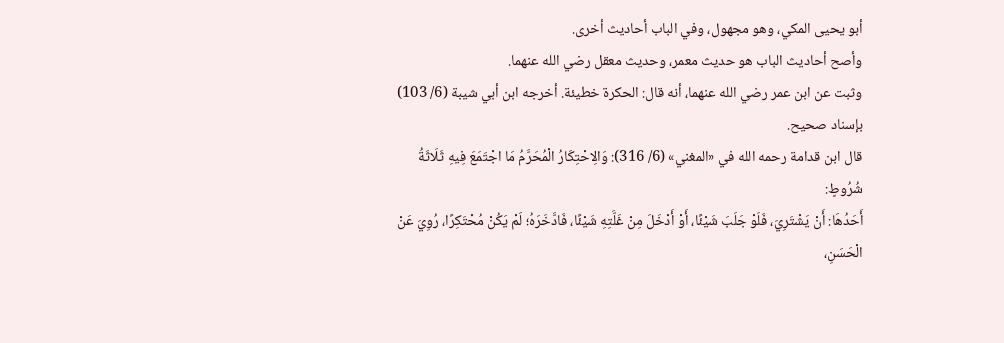أبو يحيى المكي، وهو مجهول، وفي الباب أحاديث أخرى.
وأصح أحاديث الباب هو حديث معمر، وحديث معقل رضي الله عنهما.
وثبت عن ابن عمر رضي الله عنهما، أنه قال: الحكرة خطيئة. أخرجه ابن أبي شيبة (6/ 103) بإسناد صحيح.
قال ابن قدامة رحمه الله في «المغني» (6/ 316): وَالِاحْتِكَارُ الْمُحَرَّمُ مَا اجْتَمَعَ فِيهِ ثَلَاثَةُ شُرُوطٍ:
أَحَدُهَا: أَنْ يَشْتَرِيَ، فَلَوْ جَلَبَ شَيْئًا، أَوْ أَدْخَلَ مِنْ غَلَّتِهِ شَيْئًا، فَادَّخَرَهُ؛ لَمْ يَكُنْ مُحْتَكِرًا، رُوِيَ عَنْ الْحَسَنِ،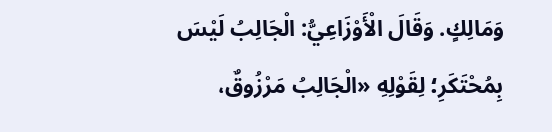وَمَالِكٍ. وَقَالَ الْأَوْزَاعِيُّ: الْجَالِبُ لَيْسَ بِمُحْتَكَرِ؛ لِقَوْلِهِ «الْجَالِبُ مَرْزُوقٌ،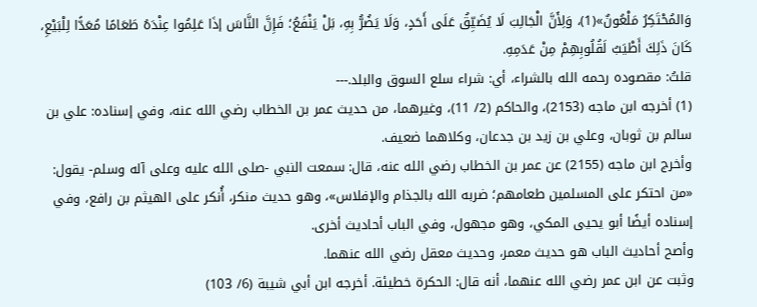وَالمُحْتَكِرُ مَلْعُونٌ»(1)، وَلِأَنَّ الْجَالِبَ لَا يُضَيِّقُ عَلَى أَحَدٍ، وَلَا يَضُرُّ بِهِ، بَلْ يَنْفَعُ؛ فَإِنَّ النَّاسَ إذَا عَلِمُوا عِنْدَهُ طَعَامًا مُعَدًّا لِلْبَيْعِ، كَانَ ذَلِكَ أَطْيَبُ لَقُلُوبِهِمْ مِنْ عَدَمِهِ.
قلتُ: مقصوده رحمه الله بالشراء، أي: شراء سلع السوق والبلد.---
(1) أخرجه ابن ماجه (2153)، والحاكم (2/ 11)، وغيرهما، من حديث عمر بن الخطاب رضي الله عنه، وفي إسناده: علي بن سالم بن ثوبان، وعلي بن زيد بن جدعان، وكلاهما ضعيف.
وأخرج ابن ماجه (2155) عن عمر بن الخطاب رضي الله عنه، قال: سمعت النبي -صلى الله عليه وعلى آله وسلم- يقول: «من احتكر على المسلمين طعامهم؛ ضربه الله بالجذام والإفلاس»، وهو حديث منكر، أُنكر على الهيثم بن رافع، وفي إسناده أيضًا أبو يحيى المكي، وهو مجهول، وفي الباب أحاديث أخرى.
وأصح أحاديث الباب هو حديث معمر، وحديث معقل رضي الله عنهما.
وثبت عن ابن عمر رضي الله عنهما، أنه قال: الحكرة خطيئة. أخرجه ابن أبي شيبة (6/ 103)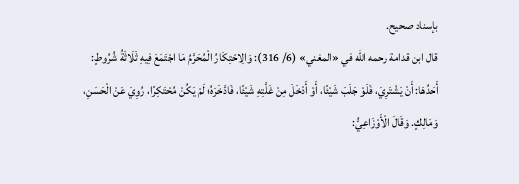بإسناد صحيح.
قال ابن قدامة رحمه الله في «المغني» (6/ 316): وَالِاحْتِكَارُ الْمُحَرَّمُ مَا اجْتَمَعَ فِيهِ ثَلَاثَةُ شُرُوطٍ:
أَحَدُهَا: أَنْ يَشْتَرِيَ، فَلَوْ جَلَبَ شَيْئًا، أَوْ أَدْخَلَ مِنْ غَلَّتِهِ شَيْئًا، فَادَّخَرَهُ؛ لَمْ يَكُنْ مُحْتَكِرًا، رُوِيَ عَنْ الْحَسَنِ، وَمَالِكٍ. وَقَالَ الْأَوْزَاعِيُّ: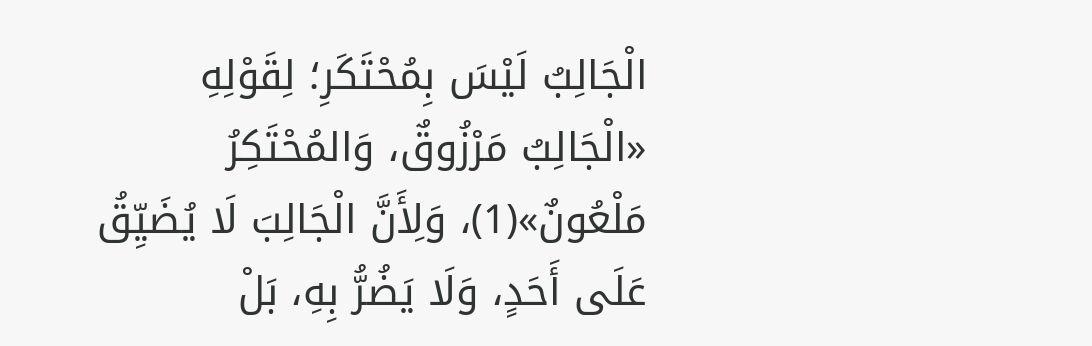الْجَالِبُ لَيْسَ بِمُحْتَكَرِ؛ لِقَوْلِهِ «الْجَالِبُ مَرْزُوقٌ، وَالمُحْتَكِرُ مَلْعُونٌ»(1)، وَلِأَنَّ الْجَالِبَ لَا يُضَيِّقُ عَلَى أَحَدٍ، وَلَا يَضُرُّ بِهِ، بَلْ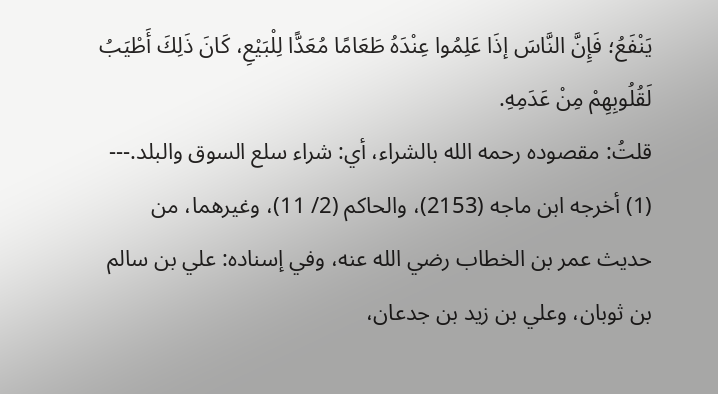يَنْفَعُ؛ فَإِنَّ النَّاسَ إذَا عَلِمُوا عِنْدَهُ طَعَامًا مُعَدًّا لِلْبَيْعِ، كَانَ ذَلِكَ أَطْيَبُ لَقُلُوبِهِمْ مِنْ عَدَمِهِ.
قلتُ: مقصوده رحمه الله بالشراء، أي: شراء سلع السوق والبلد.---
(1) أخرجه ابن ماجه (2153)، والحاكم (2/ 11)، وغيرهما، من حديث عمر بن الخطاب رضي الله عنه، وفي إسناده: علي بن سالم بن ثوبان، وعلي بن زيد بن جدعان،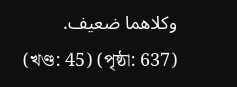وكلاهما ضعيف.
(খণ্ড: 45) (পৃষ্ঠা: 637)